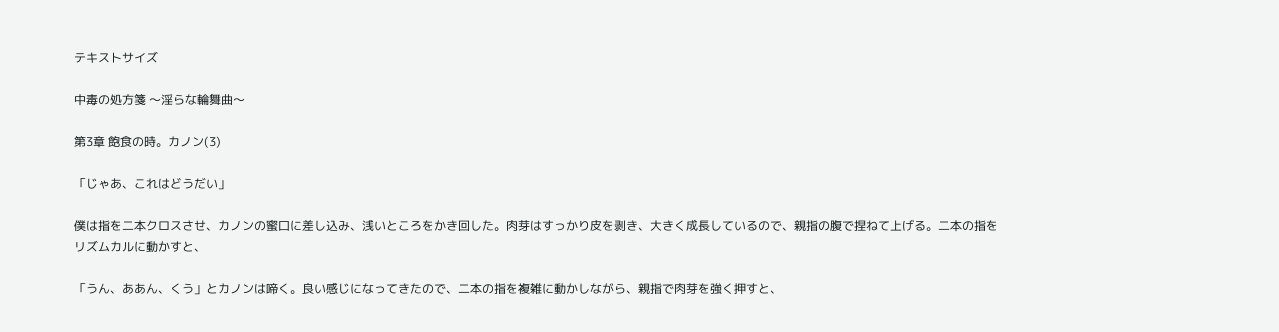テキストサイズ

中毒の処方箋 〜淫らな輪舞曲〜

第3章 飽食の時。カノン(3)

「じゃあ、これはどうだい」

僕は指を二本クロスさせ、カノンの蜜口に差し込み、浅いところをかき回した。肉芽はすっかり皮を剥き、大きく成長しているので、親指の腹で捏ねて上げる。二本の指をリズムカルに動かすと、

「うん、ああん、くう」とカノンは啼く。良い感じになってきたので、二本の指を複雑に動かしながら、親指で肉芽を強く押すと、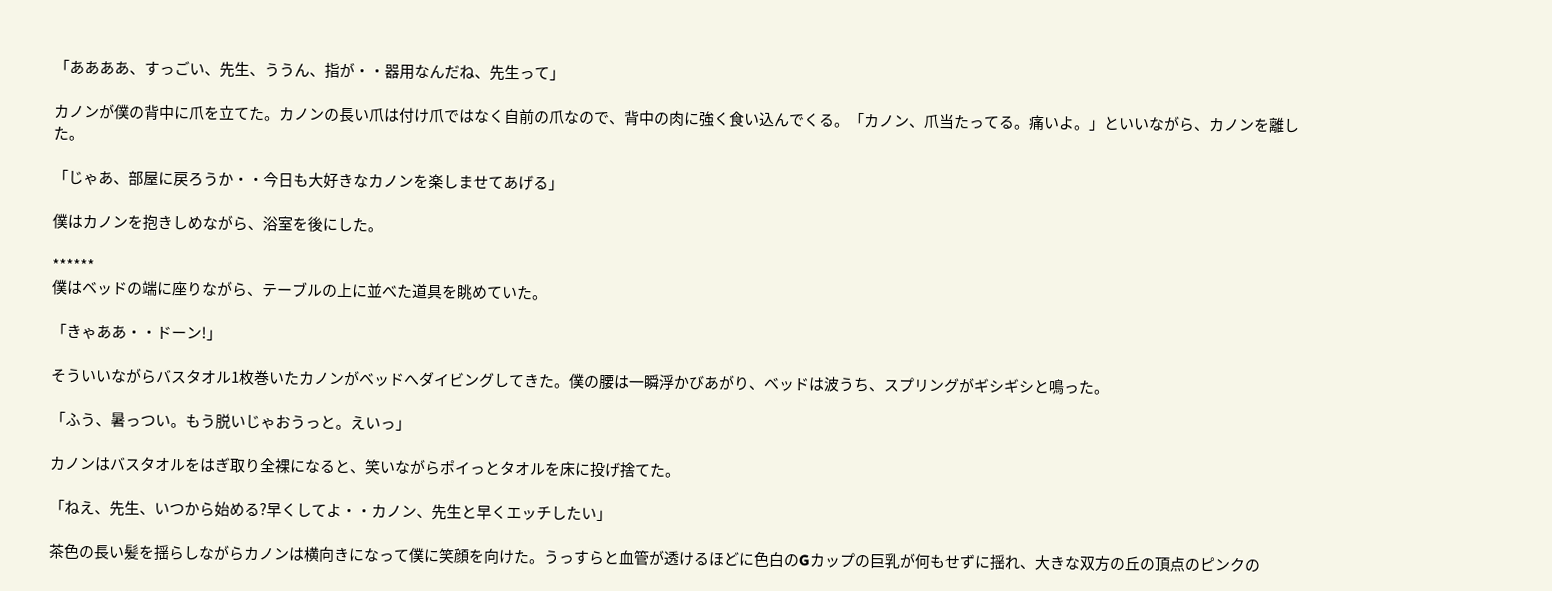「ああああ、すっごい、先生、ううん、指が・・器用なんだね、先生って」

カノンが僕の背中に爪を立てた。カノンの長い爪は付け爪ではなく自前の爪なので、背中の肉に強く食い込んでくる。「カノン、爪当たってる。痛いよ。」といいながら、カノンを離した。

「じゃあ、部屋に戻ろうか・・今日も大好きなカノンを楽しませてあげる」

僕はカノンを抱きしめながら、浴室を後にした。

******
僕はベッドの端に座りながら、テーブルの上に並べた道具を眺めていた。

「きゃああ・・ドーン!」

そういいながらバスタオル1枚巻いたカノンがベッドへダイビングしてきた。僕の腰は一瞬浮かびあがり、ベッドは波うち、スプリングがギシギシと鳴った。

「ふう、暑っつい。もう脱いじゃおうっと。えいっ」

カノンはバスタオルをはぎ取り全裸になると、笑いながらポイっとタオルを床に投げ捨てた。

「ねえ、先生、いつから始める?早くしてよ・・カノン、先生と早くエッチしたい」

茶色の長い髪を揺らしながらカノンは横向きになって僕に笑顔を向けた。うっすらと血管が透けるほどに色白のGカップの巨乳が何もせずに揺れ、大きな双方の丘の頂点のピンクの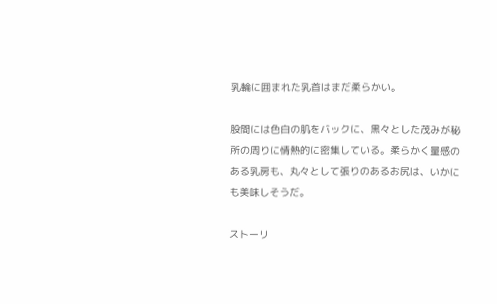乳輪に囲まれた乳首はまだ柔らかい。

股間には色白の肌をバックに、黒々とした茂みが秘所の周りに情熱的に密集している。柔らかく量感のある乳房も、丸々として張りのあるお尻は、いかにも美味しそうだ。

ストーリ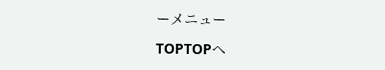ーメニュー

TOPTOPへ